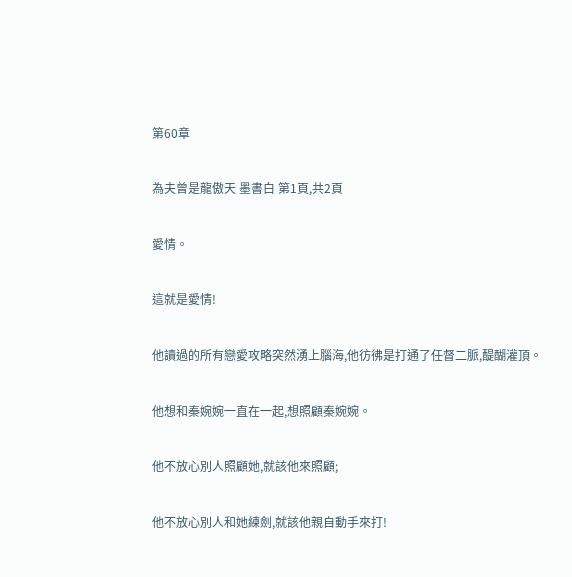第60章

為夫曾是龍傲天 墨書白 第1頁,共2頁

愛情。

這就是愛情!

他讀過的所有戀愛攻略突然湧上腦海,他彷彿是打通了任督二脈,醍醐灌頂。

他想和秦婉婉一直在一起,想照顧秦婉婉。

他不放心別人照顧她,就該他來照顧;

他不放心別人和她練劍,就該他親自動手來打!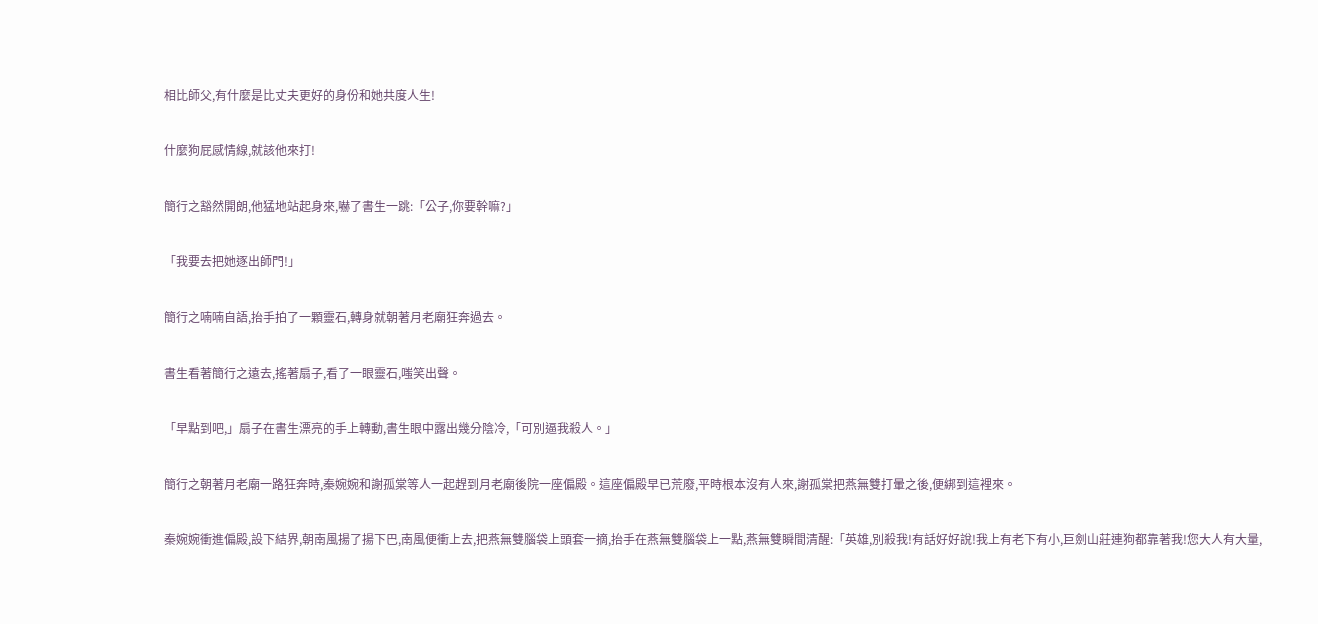相比師父,有什麼是比丈夫更好的身份和她共度人生!

什麼狗屁感情線,就該他來打!

簡行之豁然開朗,他猛地站起身來,嚇了書生一跳:「公子,你要幹嘛?」

「我要去把她逐出師門!」

簡行之喃喃自語,抬手拍了一顆靈石,轉身就朝著月老廟狂奔過去。

書生看著簡行之遠去,搖著扇子,看了一眼靈石,嗤笑出聲。

「早點到吧,」扇子在書生漂亮的手上轉動,書生眼中露出幾分陰冷,「可別逼我殺人。」

簡行之朝著月老廟一路狂奔時,秦婉婉和謝孤棠等人一起趕到月老廟後院一座偏殿。這座偏殿早已荒廢,平時根本沒有人來,謝孤棠把燕無雙打暈之後,便綁到這裡來。

秦婉婉衝進偏殿,設下結界,朝南風揚了揚下巴,南風便衝上去,把燕無雙腦袋上頭套一摘,抬手在燕無雙腦袋上一點,燕無雙瞬間清醒:「英雄,別殺我!有話好好說!我上有老下有小,巨劍山莊連狗都靠著我!您大人有大量,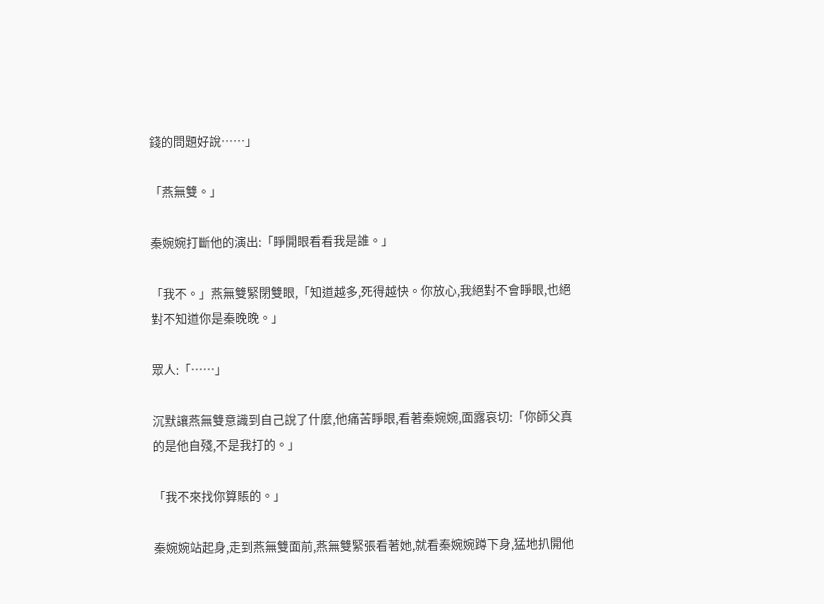錢的問題好說……」

「燕無雙。」

秦婉婉打斷他的演出:「睜開眼看看我是誰。」

「我不。」燕無雙緊閉雙眼,「知道越多,死得越快。你放心,我絕對不會睜眼,也絕對不知道你是秦晚晚。」

眾人:「……」

沉默讓燕無雙意識到自己說了什麼,他痛苦睜眼,看著秦婉婉,面露哀切:「你師父真的是他自殘,不是我打的。」

「我不來找你算賬的。」

秦婉婉站起身,走到燕無雙面前,燕無雙緊張看著她,就看秦婉婉蹲下身,猛地扒開他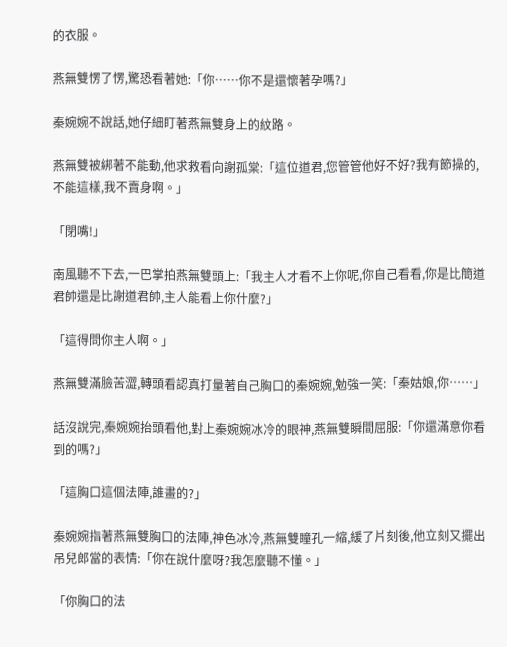的衣服。

燕無雙愣了愣,驚恐看著她:「你……你不是還懷著孕嗎?」

秦婉婉不說話,她仔細盯著燕無雙身上的紋路。

燕無雙被綁著不能動,他求救看向謝孤棠:「這位道君,您管管他好不好?我有節操的,不能這樣,我不賣身啊。」

「閉嘴!」

南風聽不下去,一巴掌拍燕無雙頭上:「我主人才看不上你呢,你自己看看,你是比簡道君帥還是比謝道君帥,主人能看上你什麼?」

「這得問你主人啊。」

燕無雙滿臉苦澀,轉頭看認真打量著自己胸口的秦婉婉,勉強一笑:「秦姑娘,你……」

話沒說完,秦婉婉抬頭看他,對上秦婉婉冰冷的眼神,燕無雙瞬間屈服:「你還滿意你看到的嗎?」

「這胸口這個法陣,誰畫的?」

秦婉婉指著燕無雙胸口的法陣,神色冰冷,燕無雙瞳孔一縮,緩了片刻後,他立刻又擺出吊兒郎當的表情:「你在說什麼呀?我怎麼聽不懂。」

「你胸口的法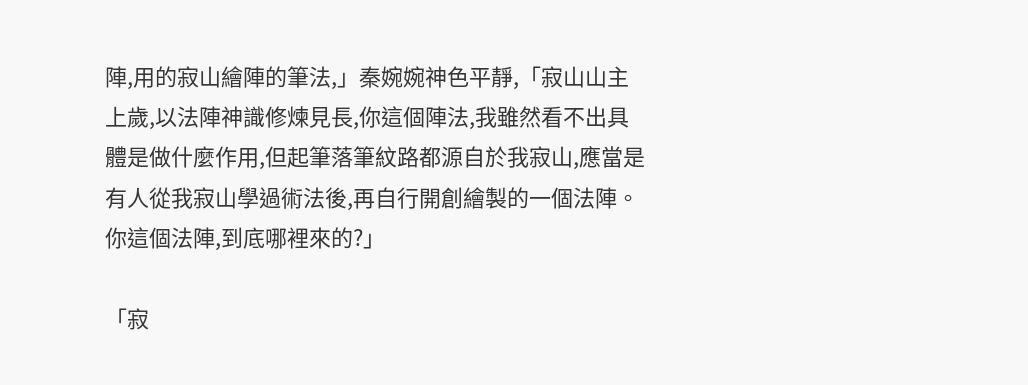陣,用的寂山繪陣的筆法,」秦婉婉神色平靜,「寂山山主上歲,以法陣神識修煉見長,你這個陣法,我雖然看不出具體是做什麼作用,但起筆落筆紋路都源自於我寂山,應當是有人從我寂山學過術法後,再自行開創繪製的一個法陣。你這個法陣,到底哪裡來的?」

「寂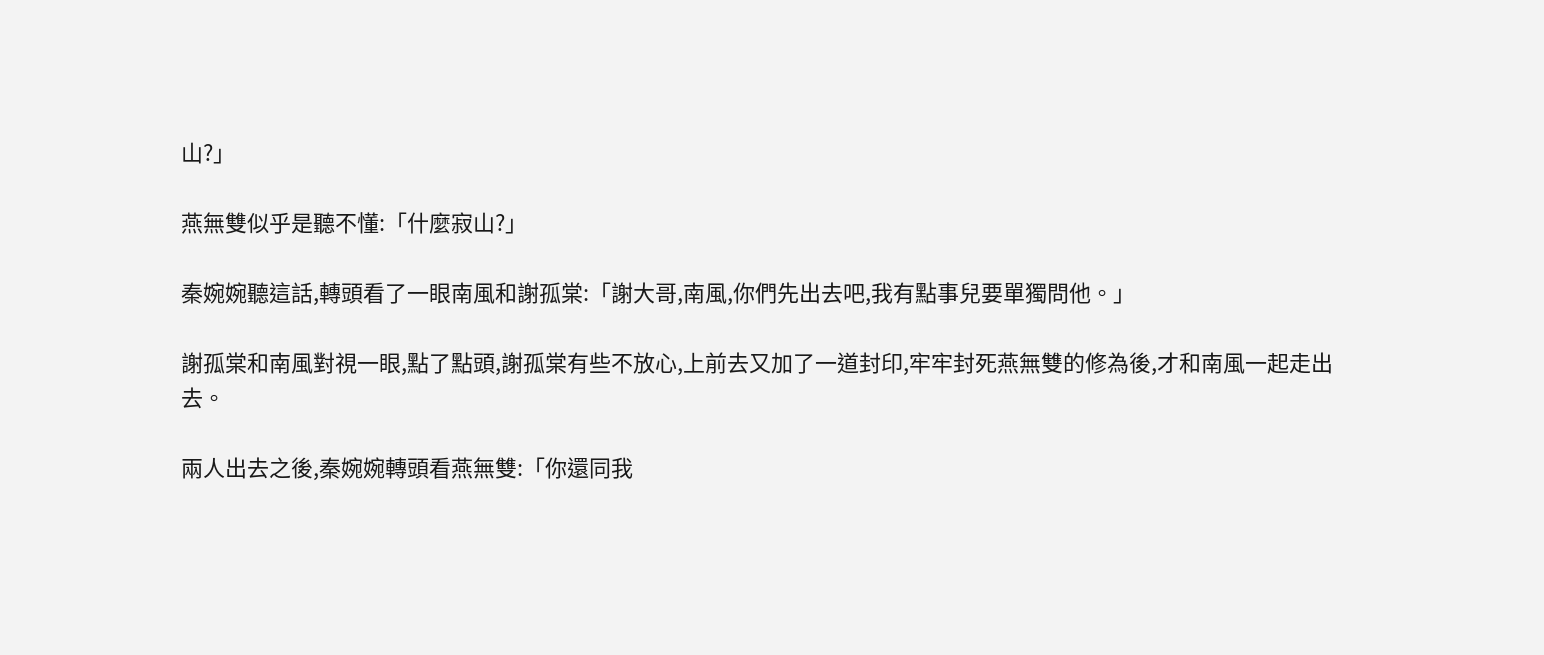山?」

燕無雙似乎是聽不懂:「什麼寂山?」

秦婉婉聽這話,轉頭看了一眼南風和謝孤棠:「謝大哥,南風,你們先出去吧,我有點事兒要單獨問他。」

謝孤棠和南風對視一眼,點了點頭,謝孤棠有些不放心,上前去又加了一道封印,牢牢封死燕無雙的修為後,才和南風一起走出去。

兩人出去之後,秦婉婉轉頭看燕無雙:「你還同我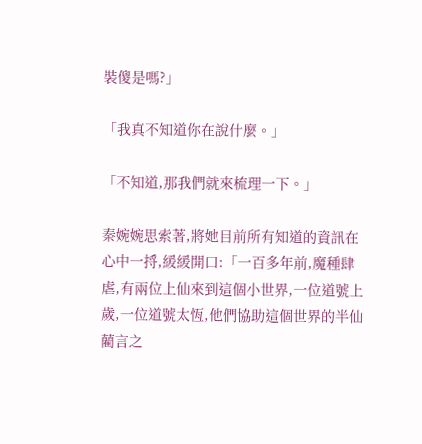裝傻是嗎?」

「我真不知道你在說什麼。」

「不知道,那我們就來梳理一下。」

秦婉婉思索著,將她目前所有知道的資訊在心中一捋,緩緩開口:「一百多年前,魔種肆虐,有兩位上仙來到這個小世界,一位道號上歲,一位道號太恆,他們協助這個世界的半仙藺言之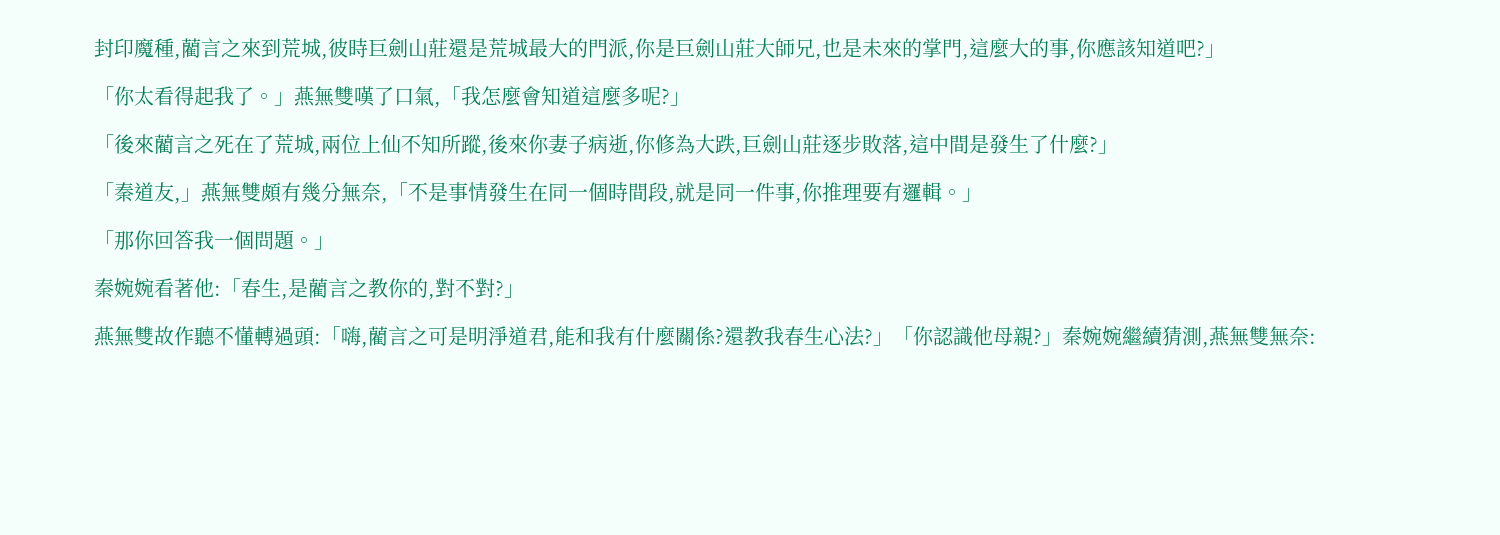封印魔種,藺言之來到荒城,彼時巨劍山莊還是荒城最大的門派,你是巨劍山莊大師兄,也是未來的掌門,這麼大的事,你應該知道吧?」

「你太看得起我了。」燕無雙嘆了口氣,「我怎麼會知道這麼多呢?」

「後來藺言之死在了荒城,兩位上仙不知所蹤,後來你妻子病逝,你修為大跌,巨劍山莊逐步敗落,這中間是發生了什麼?」

「秦道友,」燕無雙頗有幾分無奈,「不是事情發生在同一個時間段,就是同一件事,你推理要有邏輯。」

「那你回答我一個問題。」

秦婉婉看著他:「春生,是藺言之教你的,對不對?」

燕無雙故作聽不懂轉過頭:「嗨,藺言之可是明淨道君,能和我有什麼關係?還教我春生心法?」「你認識他母親?」秦婉婉繼續猜測,燕無雙無奈: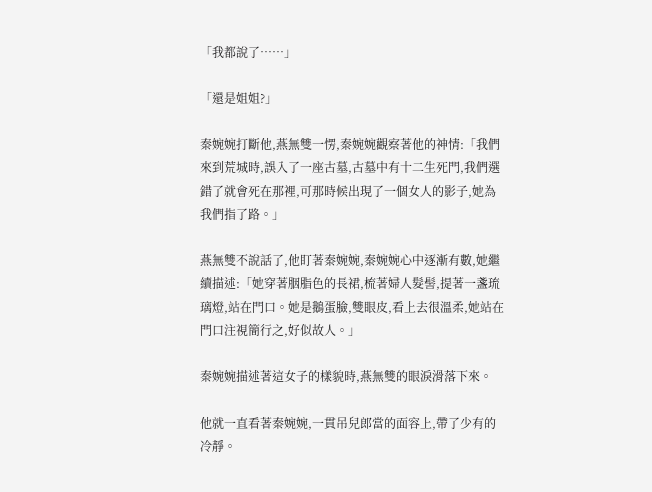「我都說了……」

「還是姐姐?」

秦婉婉打斷他,燕無雙一愣,秦婉婉觀察著他的神情:「我們來到荒城時,誤入了一座古墓,古墓中有十二生死門,我們選錯了就會死在那裡,可那時候出現了一個女人的影子,她為我們指了路。」

燕無雙不說話了,他盯著秦婉婉,秦婉婉心中逐漸有數,她繼續描述:「她穿著胭脂色的長裙,梳著婦人髮髻,提著一盞琉璃燈,站在門口。她是鵝蛋臉,雙眼皮,看上去很溫柔,她站在門口注視簡行之,好似故人。」

秦婉婉描述著這女子的樣貌時,燕無雙的眼淚滑落下來。

他就一直看著秦婉婉,一貫吊兒郎當的面容上,帶了少有的冷靜。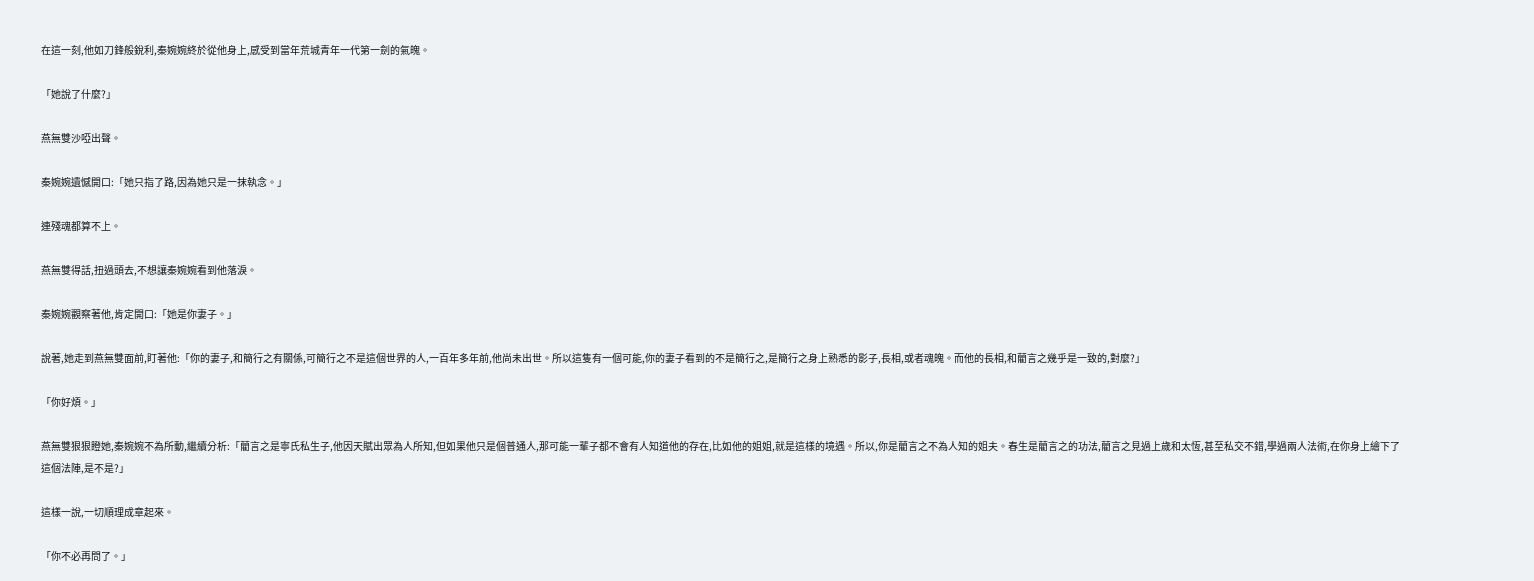在這一刻,他如刀鋒般銳利,秦婉婉終於從他身上,感受到當年荒城青年一代第一劍的氣魄。

「她說了什麼?」

燕無雙沙啞出聲。

秦婉婉遺憾開口:「她只指了路,因為她只是一抹執念。」

連殘魂都算不上。

燕無雙得話,扭過頭去,不想讓秦婉婉看到他落淚。

秦婉婉觀察著他,肯定開口:「她是你妻子。」

說著,她走到燕無雙面前,盯著他:「你的妻子,和簡行之有關係,可簡行之不是這個世界的人,一百年多年前,他尚未出世。所以這隻有一個可能,你的妻子看到的不是簡行之,是簡行之身上熟悉的影子,長相,或者魂魄。而他的長相,和藺言之幾乎是一致的,對麼?」

「你好煩。」

燕無雙狠狠瞪她,秦婉婉不為所動,繼續分析:「藺言之是寧氏私生子,他因天賦出眾為人所知,但如果他只是個普通人,那可能一輩子都不會有人知道他的存在,比如他的姐姐,就是這樣的境遇。所以,你是藺言之不為人知的姐夫。春生是藺言之的功法,藺言之見過上歲和太恆,甚至私交不錯,學過兩人法術,在你身上繪下了這個法陣,是不是?」

這樣一說,一切順理成章起來。

「你不必再問了。」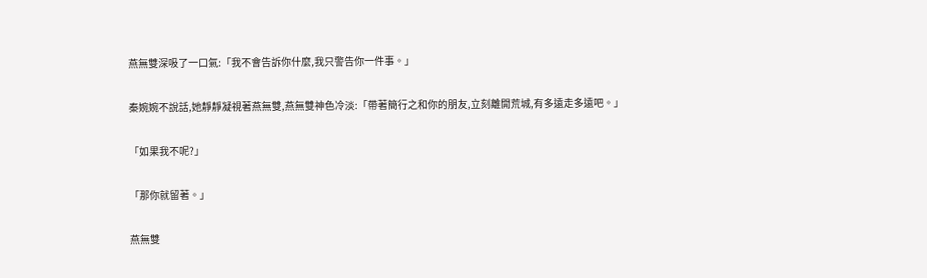燕無雙深吸了一口氣:「我不會告訴你什麼,我只警告你一件事。」

秦婉婉不說話,她靜靜凝視著燕無雙,燕無雙神色冷淡:「帶著簡行之和你的朋友,立刻離開荒城,有多遠走多遠吧。」

「如果我不呢?」

「那你就留著。」

燕無雙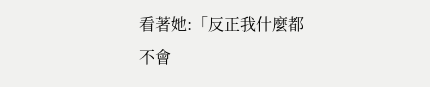看著她:「反正我什麼都不會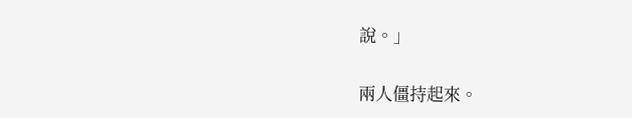說。」

兩人僵持起來。